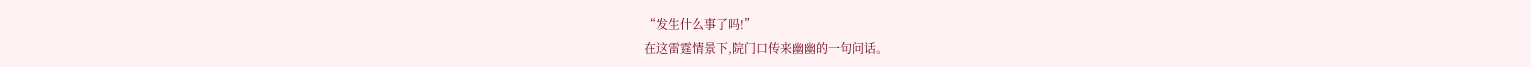“发生什么事了吗!”
在这雷霆情景下,院门口传来幽幽的一句问话。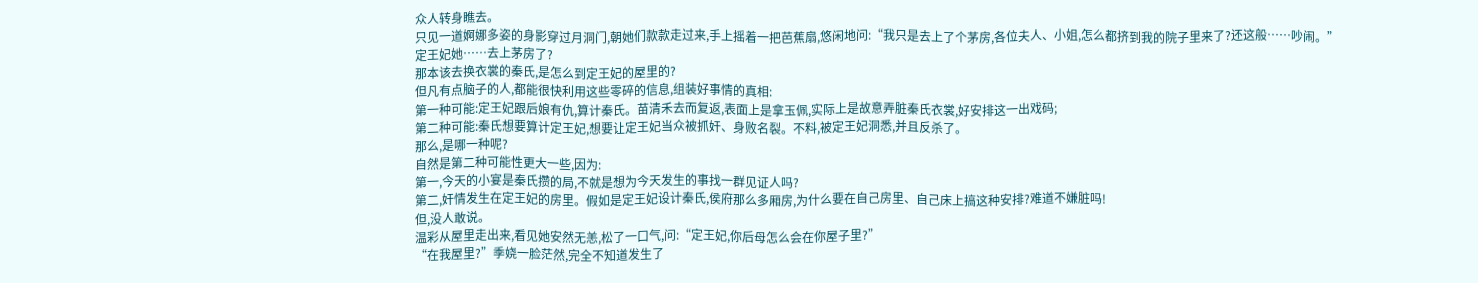众人转身瞧去。
只见一道婀娜多姿的身影穿过月洞门,朝她们款款走过来,手上摇着一把芭蕉扇,悠闲地问:“我只是去上了个茅房,各位夫人、小姐,怎么都挤到我的院子里来了?还这般……吵闹。”
定王妃她……去上茅房了?
那本该去换衣裳的秦氏,是怎么到定王妃的屋里的?
但凡有点脑子的人,都能很快利用这些零碎的信息,组装好事情的真相:
第一种可能:定王妃跟后娘有仇,算计秦氏。苗清禾去而复返,表面上是拿玉佩,实际上是故意弄脏秦氏衣裳,好安排这一出戏码;
第二种可能:秦氏想要算计定王妃,想要让定王妃当众被抓奸、身败名裂。不料,被定王妃洞悉,并且反杀了。
那么,是哪一种呢?
自然是第二种可能性更大一些,因为:
第一,今天的小宴是秦氏攒的局,不就是想为今天发生的事找一群见证人吗?
第二,奸情发生在定王妃的房里。假如是定王妃设计秦氏,侯府那么多厢房,为什么要在自己房里、自己床上搞这种安排?难道不嫌脏吗!
但,没人敢说。
温彩从屋里走出来,看见她安然无恙,松了一口气,问:“定王妃,你后母怎么会在你屋子里?”
“在我屋里?”季娆一脸茫然,完全不知道发生了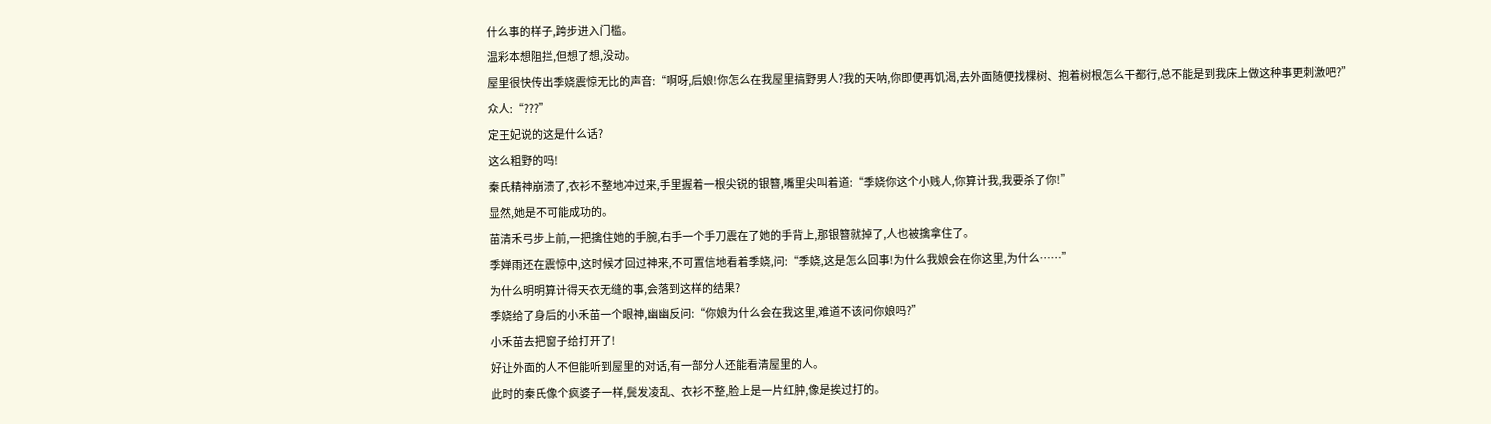什么事的样子,跨步进入门槛。
温彩本想阻拦,但想了想,没动。
屋里很快传出季娆震惊无比的声音:“啊呀,后娘!你怎么在我屋里搞野男人?我的天呐,你即便再饥渴,去外面随便找棵树、抱着树根怎么干都行,总不能是到我床上做这种事更刺激吧?”
众人:“???”
定王妃说的这是什么话?
这么粗野的吗!
秦氏精神崩溃了,衣衫不整地冲过来,手里握着一根尖锐的银簪,嘴里尖叫着道:“季娆你这个小贱人,你算计我,我要杀了你!”
显然,她是不可能成功的。
苗清禾弓步上前,一把擒住她的手腕,右手一个手刀震在了她的手背上,那银簪就掉了,人也被擒拿住了。
季婵雨还在震惊中,这时候才回过神来,不可置信地看着季娆,问:“季娆,这是怎么回事!为什么我娘会在你这里,为什么……”
为什么明明算计得天衣无缝的事,会落到这样的结果?
季娆给了身后的小禾苗一个眼神,幽幽反问:“你娘为什么会在我这里,难道不该问你娘吗?”
小禾苗去把窗子给打开了!
好让外面的人不但能听到屋里的对话,有一部分人还能看清屋里的人。
此时的秦氏像个疯婆子一样,鬓发凌乱、衣衫不整,脸上是一片红肿,像是挨过打的。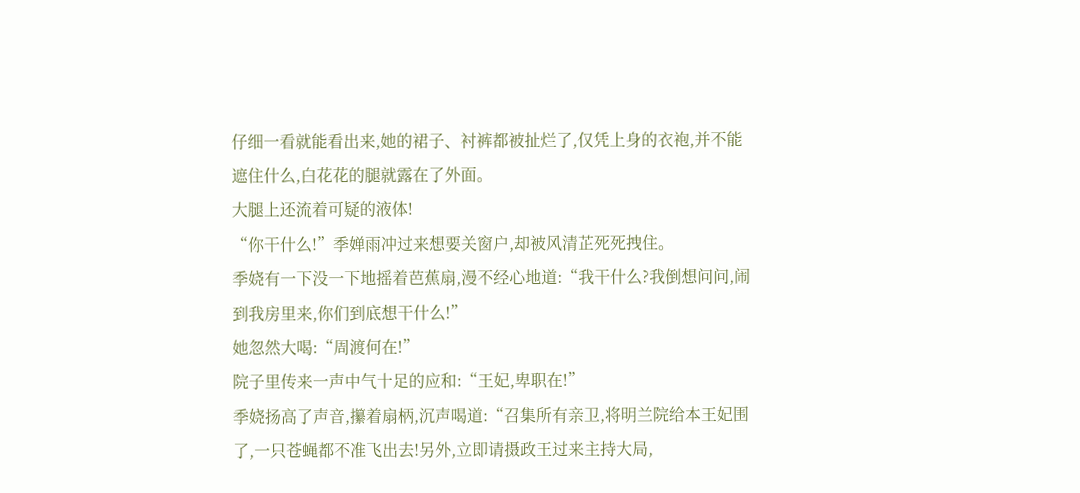仔细一看就能看出来,她的裙子、衬裤都被扯烂了,仅凭上身的衣袍,并不能遮住什么,白花花的腿就露在了外面。
大腿上还流着可疑的液体!
“你干什么!”季婵雨冲过来想要关窗户,却被风清芷死死拽住。
季娆有一下没一下地摇着芭蕉扇,漫不经心地道:“我干什么?我倒想问问,闹到我房里来,你们到底想干什么!”
她忽然大喝:“周渡何在!”
院子里传来一声中气十足的应和:“王妃,卑职在!”
季娆扬高了声音,攥着扇柄,沉声喝道:“召集所有亲卫,将明兰院给本王妃围了,一只苍蝇都不准飞出去!另外,立即请摄政王过来主持大局,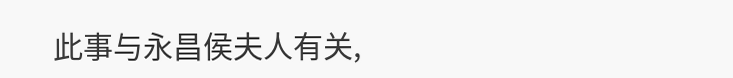此事与永昌侯夫人有关,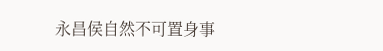永昌侯自然不可置身事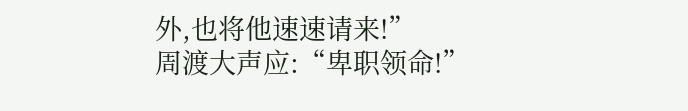外,也将他速速请来!”
周渡大声应:“卑职领命!”